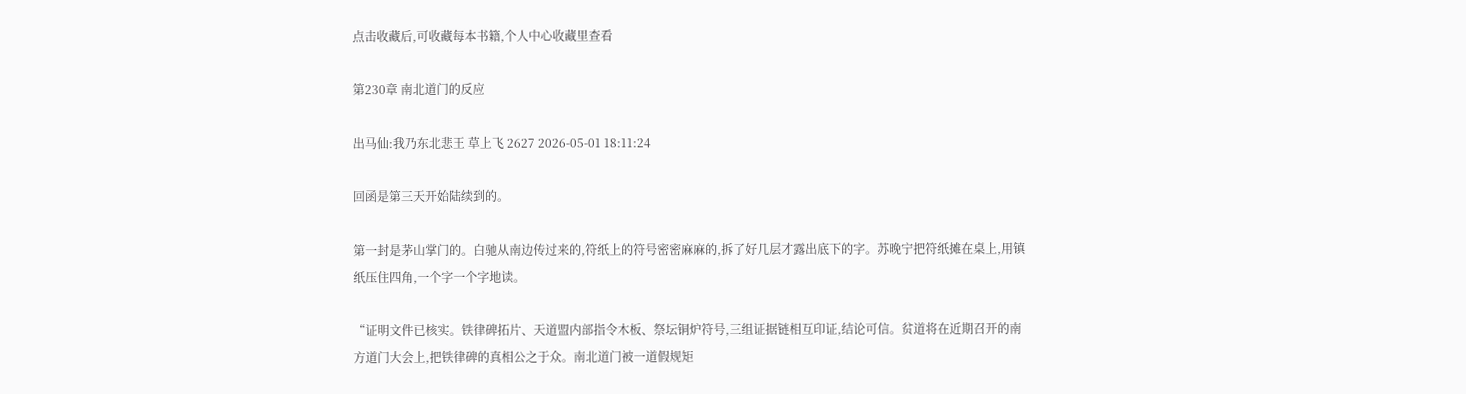点击收藏后,可收藏每本书籍,个人中心收藏里查看

第230章 南北道门的反应

出马仙:我乃东北悲王 草上飞 2627 2026-05-01 18:11:24

回函是第三天开始陆续到的。

第一封是茅山掌门的。白驰从南边传过来的,符纸上的符号密密麻麻的,拆了好几层才露出底下的字。苏晚宁把符纸摊在桌上,用镇纸压住四角,一个字一个字地读。

“证明文件已核实。铁律碑拓片、天道盟内部指令木板、祭坛铜炉符号,三组证据链相互印证,结论可信。贫道将在近期召开的南方道门大会上,把铁律碑的真相公之于众。南北道门被一道假规矩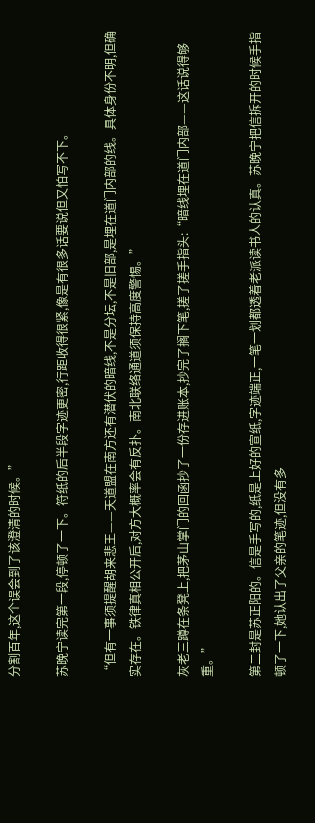分割百年,这个误会到了该澄清的时候。”

苏晚宁读完第一段,停顿了一下。符纸的后半段字迹更密,行距收得很紧,像是有很多话要说但又怕写不下。

“但有一事须提醒胡来悲王——天道盟在南方还有潜伏的暗线,不是分坛,不是旧部,是埋在道门内部的线。具体身份不明,但确实存在。铁律真相公开后,对方大概率会有反扑。南北联络通道须保持高度警惕。”

灰老三蹲在条凳上,把茅山掌门的回函抄了一份存进账本,抄完了搁下笔,搓了搓手指头:“暗线埋在道门内部——这话说得够重。”

第二封是苏正阳的。信是手写的,纸是上好的宣纸,字迹端正,一笔一划都透着老派读书人的认真。苏晚宁把信拆开的时候手指顿了一下,她认出了父亲的笔迹,但没有多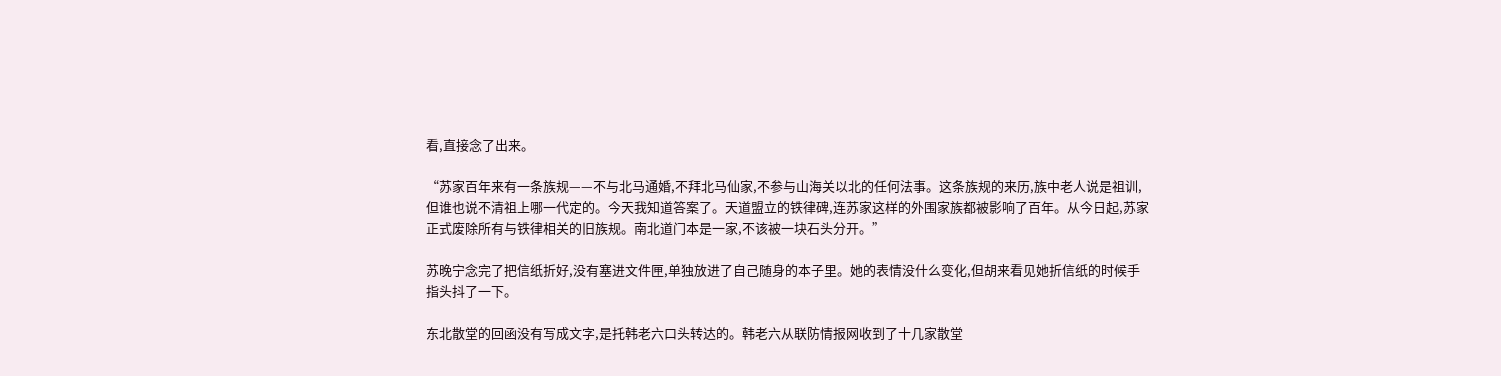看,直接念了出来。

“苏家百年来有一条族规——不与北马通婚,不拜北马仙家,不参与山海关以北的任何法事。这条族规的来历,族中老人说是祖训,但谁也说不清祖上哪一代定的。今天我知道答案了。天道盟立的铁律碑,连苏家这样的外围家族都被影响了百年。从今日起,苏家正式废除所有与铁律相关的旧族规。南北道门本是一家,不该被一块石头分开。”

苏晚宁念完了把信纸折好,没有塞进文件匣,单独放进了自己随身的本子里。她的表情没什么变化,但胡来看见她折信纸的时候手指头抖了一下。

东北散堂的回函没有写成文字,是托韩老六口头转达的。韩老六从联防情报网收到了十几家散堂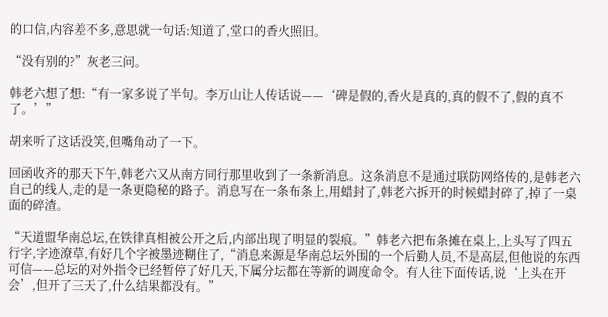的口信,内容差不多,意思就一句话:知道了,堂口的香火照旧。

“没有别的?”灰老三问。

韩老六想了想:“有一家多说了半句。李万山让人传话说——‘碑是假的,香火是真的,真的假不了,假的真不了。’”

胡来听了这话没笑,但嘴角动了一下。

回函收齐的那天下午,韩老六又从南方同行那里收到了一条新消息。这条消息不是通过联防网络传的,是韩老六自己的线人,走的是一条更隐秘的路子。消息写在一条布条上,用蜡封了,韩老六拆开的时候蜡封碎了,掉了一桌面的碎渣。

“天道盟华南总坛,在铁律真相被公开之后,内部出现了明显的裂痕。”韩老六把布条摊在桌上,上头写了四五行字,字迹潦草,有好几个字被墨迹糊住了,“消息来源是华南总坛外围的一个后勤人员,不是高层,但他说的东西可信——总坛的对外指令已经暂停了好几天,下属分坛都在等新的调度命令。有人往下面传话,说‘上头在开会’,但开了三天了,什么结果都没有。”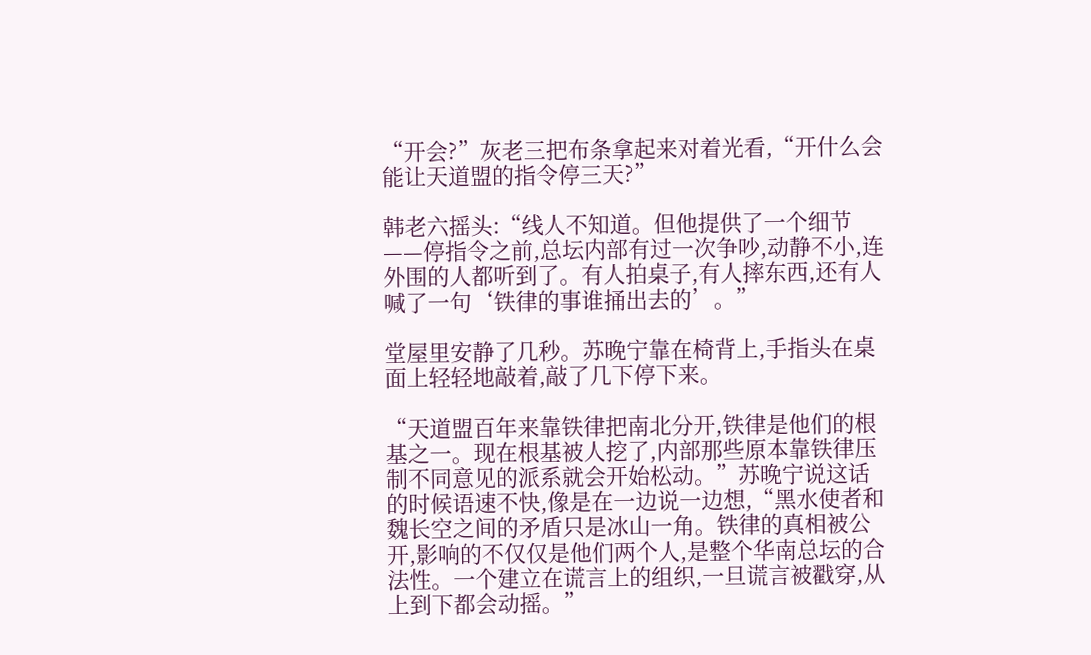“开会?”灰老三把布条拿起来对着光看,“开什么会能让天道盟的指令停三天?”

韩老六摇头:“线人不知道。但他提供了一个细节——停指令之前,总坛内部有过一次争吵,动静不小,连外围的人都听到了。有人拍桌子,有人摔东西,还有人喊了一句‘铁律的事谁捅出去的’。”

堂屋里安静了几秒。苏晚宁靠在椅背上,手指头在桌面上轻轻地敲着,敲了几下停下来。

“天道盟百年来靠铁律把南北分开,铁律是他们的根基之一。现在根基被人挖了,内部那些原本靠铁律压制不同意见的派系就会开始松动。”苏晚宁说这话的时候语速不快,像是在一边说一边想,“黑水使者和魏长空之间的矛盾只是冰山一角。铁律的真相被公开,影响的不仅仅是他们两个人,是整个华南总坛的合法性。一个建立在谎言上的组织,一旦谎言被戳穿,从上到下都会动摇。”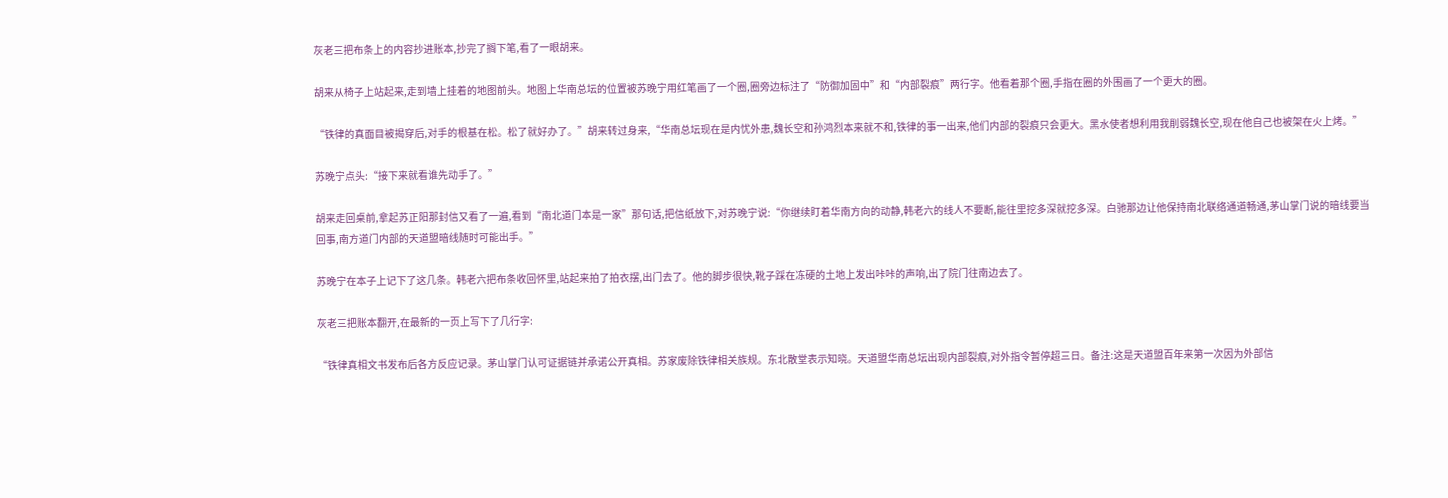灰老三把布条上的内容抄进账本,抄完了搁下笔,看了一眼胡来。

胡来从椅子上站起来,走到墙上挂着的地图前头。地图上华南总坛的位置被苏晚宁用红笔画了一个圈,圈旁边标注了“防御加固中”和“内部裂痕”两行字。他看着那个圈,手指在圈的外围画了一个更大的圈。

“铁律的真面目被揭穿后,对手的根基在松。松了就好办了。”胡来转过身来,“华南总坛现在是内忧外患,魏长空和孙鸿烈本来就不和,铁律的事一出来,他们内部的裂痕只会更大。黑水使者想利用我削弱魏长空,现在他自己也被架在火上烤。”

苏晚宁点头:“接下来就看谁先动手了。”

胡来走回桌前,拿起苏正阳那封信又看了一遍,看到“南北道门本是一家”那句话,把信纸放下,对苏晚宁说:“你继续盯着华南方向的动静,韩老六的线人不要断,能往里挖多深就挖多深。白驰那边让他保持南北联络通道畅通,茅山掌门说的暗线要当回事,南方道门内部的天道盟暗线随时可能出手。”

苏晚宁在本子上记下了这几条。韩老六把布条收回怀里,站起来拍了拍衣摆,出门去了。他的脚步很快,靴子踩在冻硬的土地上发出咔咔的声响,出了院门往南边去了。

灰老三把账本翻开,在最新的一页上写下了几行字:

“铁律真相文书发布后各方反应记录。茅山掌门认可证据链并承诺公开真相。苏家废除铁律相关族规。东北散堂表示知晓。天道盟华南总坛出现内部裂痕,对外指令暂停超三日。备注:这是天道盟百年来第一次因为外部信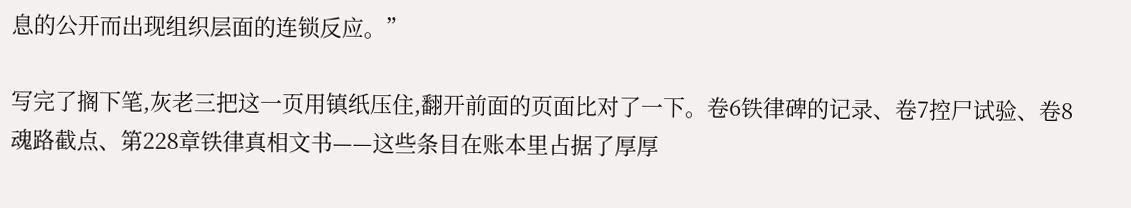息的公开而出现组织层面的连锁反应。”

写完了搁下笔,灰老三把这一页用镇纸压住,翻开前面的页面比对了一下。卷6铁律碑的记录、卷7控尸试验、卷8魂路截点、第228章铁律真相文书——这些条目在账本里占据了厚厚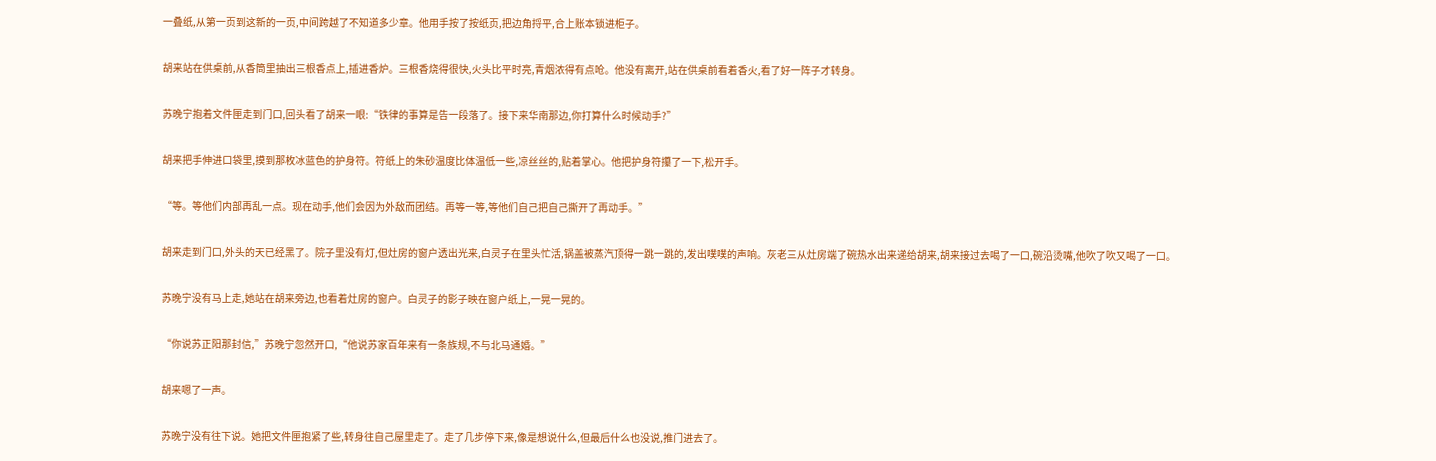一叠纸,从第一页到这新的一页,中间跨越了不知道多少章。他用手按了按纸页,把边角捋平,合上账本锁进柜子。

胡来站在供桌前,从香筒里抽出三根香点上,插进香炉。三根香烧得很快,火头比平时亮,青烟浓得有点呛。他没有离开,站在供桌前看着香火,看了好一阵子才转身。

苏晚宁抱着文件匣走到门口,回头看了胡来一眼:“铁律的事算是告一段落了。接下来华南那边,你打算什么时候动手?”

胡来把手伸进口袋里,摸到那枚冰蓝色的护身符。符纸上的朱砂温度比体温低一些,凉丝丝的,贴着掌心。他把护身符攥了一下,松开手。

“等。等他们内部再乱一点。现在动手,他们会因为外敌而团结。再等一等,等他们自己把自己撕开了再动手。”

胡来走到门口,外头的天已经黑了。院子里没有灯,但灶房的窗户透出光来,白灵子在里头忙活,锅盖被蒸汽顶得一跳一跳的,发出噗噗的声响。灰老三从灶房端了碗热水出来递给胡来,胡来接过去喝了一口,碗沿烫嘴,他吹了吹又喝了一口。

苏晚宁没有马上走,她站在胡来旁边,也看着灶房的窗户。白灵子的影子映在窗户纸上,一晃一晃的。

“你说苏正阳那封信,”苏晚宁忽然开口,“他说苏家百年来有一条族规,不与北马通婚。”

胡来嗯了一声。

苏晚宁没有往下说。她把文件匣抱紧了些,转身往自己屋里走了。走了几步停下来,像是想说什么,但最后什么也没说,推门进去了。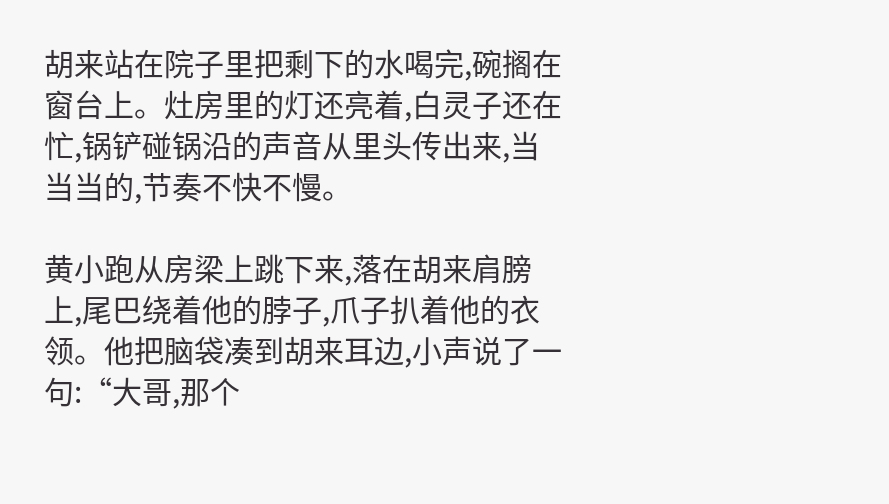胡来站在院子里把剩下的水喝完,碗搁在窗台上。灶房里的灯还亮着,白灵子还在忙,锅铲碰锅沿的声音从里头传出来,当当当的,节奏不快不慢。

黄小跑从房梁上跳下来,落在胡来肩膀上,尾巴绕着他的脖子,爪子扒着他的衣领。他把脑袋凑到胡来耳边,小声说了一句:“大哥,那个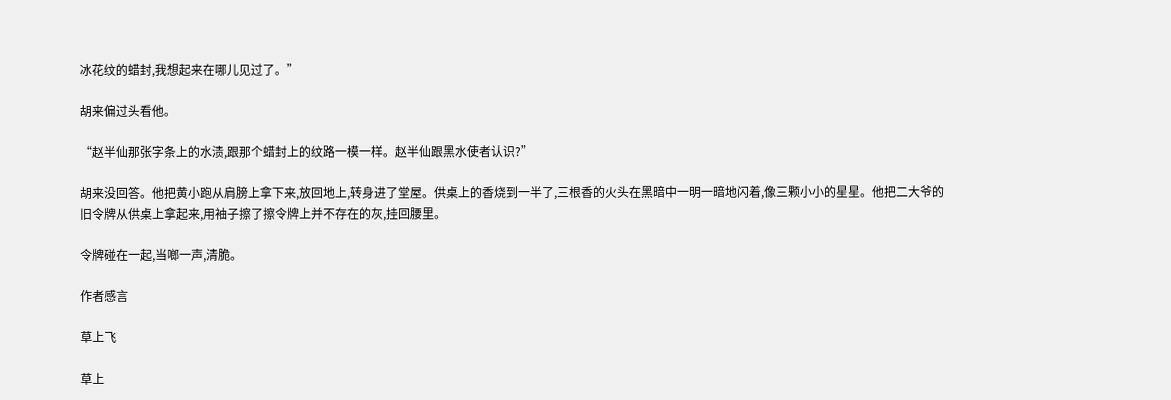冰花纹的蜡封,我想起来在哪儿见过了。”

胡来偏过头看他。

“赵半仙那张字条上的水渍,跟那个蜡封上的纹路一模一样。赵半仙跟黑水使者认识?”

胡来没回答。他把黄小跑从肩膀上拿下来,放回地上,转身进了堂屋。供桌上的香烧到一半了,三根香的火头在黑暗中一明一暗地闪着,像三颗小小的星星。他把二大爷的旧令牌从供桌上拿起来,用袖子擦了擦令牌上并不存在的灰,挂回腰里。

令牌碰在一起,当啷一声,清脆。

作者感言

草上飞

草上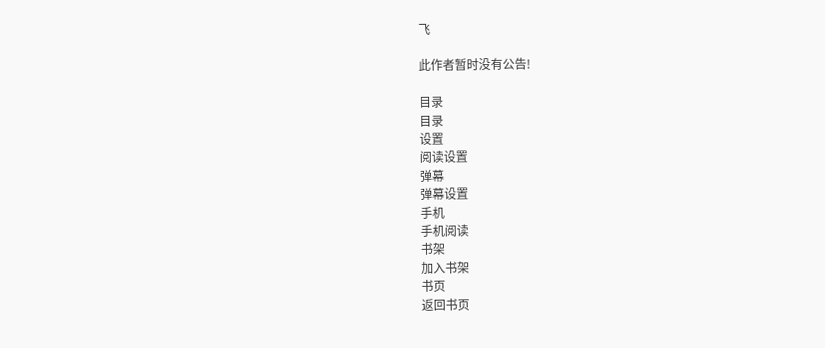飞

此作者暂时没有公告!

目录
目录
设置
阅读设置
弹幕
弹幕设置
手机
手机阅读
书架
加入书架
书页
返回书页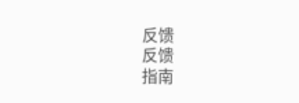反馈
反馈
指南